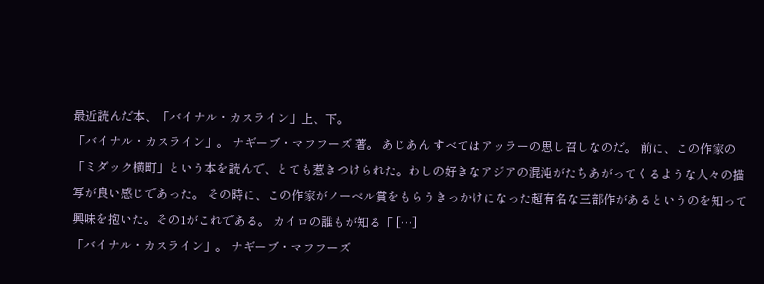最近読んだ本、「バイナル・カスライン」上、下。
「バイナル・カスライン」。 ナギーブ・マフフーズ 著。 あじあん すべてはアッラーの思し召しなのだ。 前に、この作家の「ミダック横町」という本を読んで、とても惹きつけられた。わしの好きなアジアの混沌がたちあがってくるような人々の描写が良い感じであった。 その時に、この作家がノーベル賞をもらうきっかけになった超有名な三部作があるというのを知って興味を抱いた。その1がこれである。 カイロの誰もが知る「 […]
「バイナル・カスライン」。 ナギーブ・マフフーズ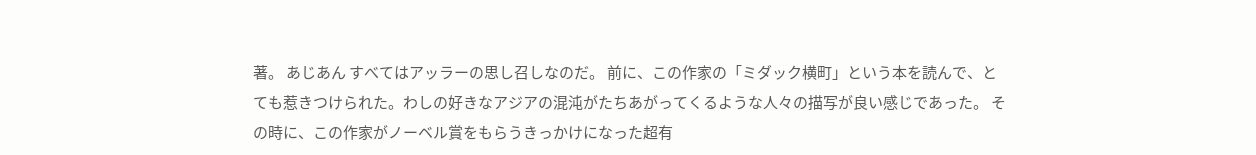著。 あじあん すべてはアッラーの思し召しなのだ。 前に、この作家の「ミダック横町」という本を読んで、とても惹きつけられた。わしの好きなアジアの混沌がたちあがってくるような人々の描写が良い感じであった。 その時に、この作家がノーベル賞をもらうきっかけになった超有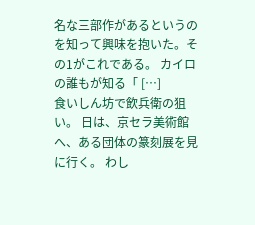名な三部作があるというのを知って興味を抱いた。その1がこれである。 カイロの誰もが知る「 […]
食いしん坊で飲兵衛の狙い。 日は、京セラ美術館へ、ある団体の篆刻展を見に行く。 わし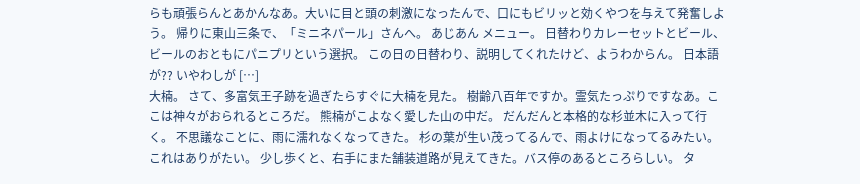らも頑張らんとあかんなあ。大いに目と頭の刺激になったんで、口にもビリッと効くやつを与えて発奮しよう。 帰りに東山三条で、「ミニネパール」さんへ。 あじあん メニュー。 日替わりカレーセットとビール、ビールのおともにパニプリという選択。 この日の日替わり、説明してくれたけど、ようわからん。 日本語が?? いやわしが […]
大楠。 さて、多富気王子跡を過ぎたらすぐに大楠を見た。 樹齢八百年ですか。霊気たっぷりですなあ。ここは神々がおられるところだ。 熊楠がこよなく愛した山の中だ。 だんだんと本格的な杉並木に入って行く。 不思議なことに、雨に濡れなくなってきた。 杉の葉が生い茂ってるんで、雨よけになってるみたい。これはありがたい。 少し歩くと、右手にまた舗装道路が見えてきた。バス停のあるところらしい。 タ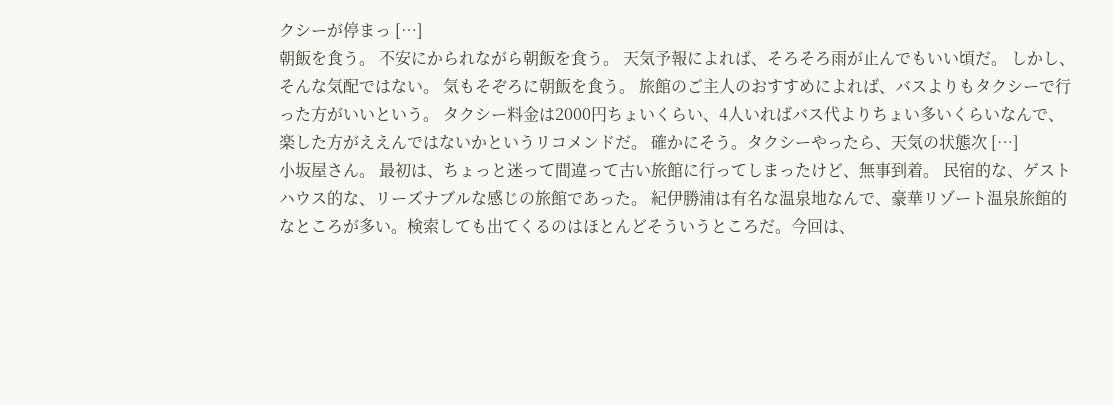クシーが停まっ […]
朝飯を食う。 不安にかられながら朝飯を食う。 天気予報によれば、そろそろ雨が止んでもいい頃だ。 しかし、そんな気配ではない。 気もそぞろに朝飯を食う。 旅館のご主人のおすすめによれば、バスよりもタクシーで行った方がいいという。 タクシー料金は2000円ちょいくらい、4人いればバス代よりちょい多いくらいなんで、楽した方がええんではないかというリコメンドだ。 確かにそう。タクシーやったら、天気の状態次 […]
小坂屋さん。 最初は、ちょっと迷って間違って古い旅館に行ってしまったけど、無事到着。 民宿的な、ゲストハウス的な、リーズナブルな感じの旅館であった。 紀伊勝浦は有名な温泉地なんで、豪華リゾート温泉旅館的なところが多い。検索しても出てくるのはほとんどそういうところだ。今回は、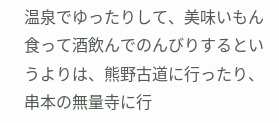温泉でゆったりして、美味いもん食って酒飲んでのんびりするというよりは、熊野古道に行ったり、串本の無量寺に行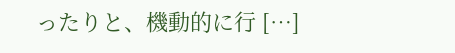ったりと、機動的に行 […]